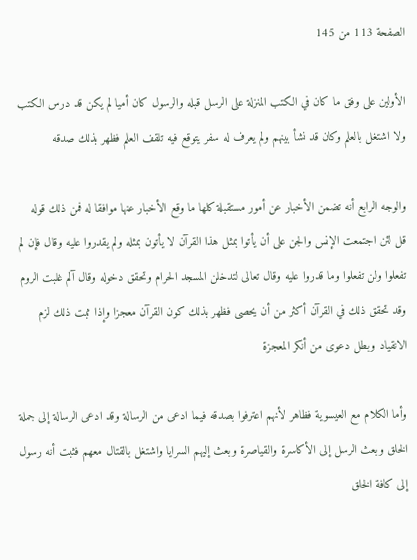الصفحة 113 من 145

الأولين على وفق ما كان في الكتب المنزلة على الرسل قبله والرسول كان أميا لم يكن قد درس الكتب ولا اشتغل بالعلم وكان قد نشأ بينهم ولم يعرف له سفر يتوقع فيه تلقف العلم فظهر بذلك صدقه

والوجه الرابع أنه تضمن الأخبار عن أمور مستقبلة كلها ما وقع الأخبار عنها موافقا له فمن ذلك قوله قل لئن اجتمعت الإنس والجن على أن يأتوا بمثل هذا القرآن لا يأتون بمثله ولم يقدروا عليه وقال فإن لم تفعلوا ولن تفعلوا وما قدروا عليه وقال تعالى لتدخلن المسجد الحرام وتحقق دخوله وقال آلم غلبت الروم وقد تحقق ذلك في القرآن أكثر من أن يحصى فظهر بذلك كون القرآن معجزا وإذا ثبت ذلك لزم الانقياد وبطل دعوى من أنكر المعجزة

وأما الكلام مع العيسوية فظاهر لأنهم اعترفوا بصدقه فيما ادعى من الرسالة وقد ادعى الرسالة إلى جملة الخلق وبعث الرسل إلى الأكاسرة والقياصرة وبعث إليهم السرايا واشتغل بالقتال معهم فثبت أنه رسول إلى كافة الخلق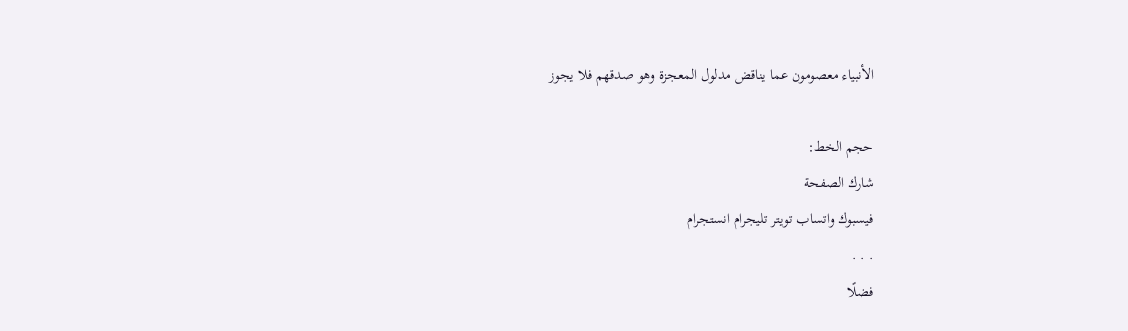الأنبياء معصومون عما يناقض مدلول المعجزة وهو صدقهم فلا يجوز

حجم الخط:
شارك الصفحة
فيسبوك واتساب تويتر تليجرام انستجرام
. . .
فضلًا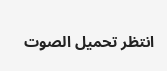انتظر تحميل الصوت